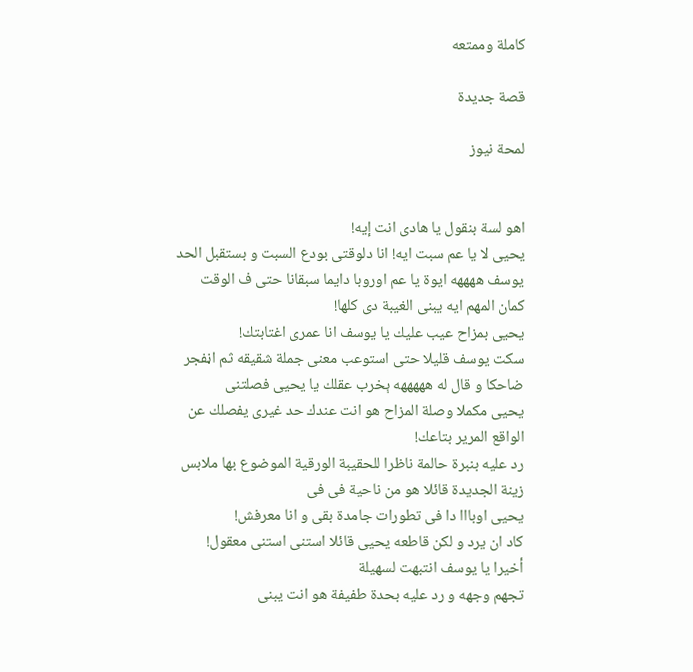كاملة وممتعه

قصة جديدة

لمحة نيوز


اهو لسة بنقول يا هادى انت إيه!
يحيى لا يا عم سبت ايه! انا دلوقتى بودع السبت و بستقبل الحد
يوسف ههههه ايوة يا عم اوروبا دايما سبقانا حتى ف الوقت كمان المهم ايه يبنى الغيبة دى كلها!
يحيى بمزاح عيب عليك يا يوسف انا عمرى اغتابتك!
سكت يوسف قليلا حتى استوعب معنى جملة شقيقه ثم اڼفجر ضاحكا و قال له هههههه ېخرب عقلك يا يحيى فصلتنى
يحيى مكملا وصلة المزاح هو انت عندك حد غيرى يفصلك عن الواقع المرير بتاعك!
رد عليه بنبرة حالمة ناظرا للحقيبة الورقية الموضوع بها ملابس زينة الجديدة قائلا هو من ناحية فى فى
يحيى اوبااا دا فى تطورات جامدة بقى و انا معرفش!
كاد ان يرد و لكن قاطعه يحيى قائلا استنى استنى معقول! أخيرا يا يوسف انتبهت لسهيلة
تجهم وجهه و رد عليه بحدة طفيفة هو انت يبنى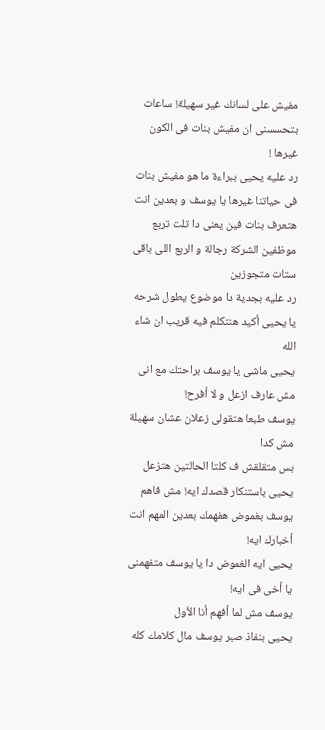مفيش على لسانك غير سهيلة! ساعات بتحسسنى ان مفيش بنات فى الكون غيرها !
رد عليه يحيى ببراءة ما هو مفيش بنات فى حياتنا غيرها يا يوسف و بعدين انت هتعرف بنات فين يعنى دا تلت تربع موظفين الشركة رجالة و الربع اللى باقى ستات متجوزين
رد عليه بجدية دا موضوع يطول شرحه يا يحيى أكيد هنتكلم فيه قريب ان شاء الله
يحيى ماشى يا يوسف براحتك مع انى مش عارف ازعل و لا أفرح!
يوسف طبعا هتقولى زعلان عشان سهيلة مش كدا
بس متقلقش ف كلتا الحالتين هتزعل
يحيى باستنكار قصدك ايه! مش فاهم
يوسف بغموض هفهمك بعدين المهم انت أخبارك ايه!
يحيى ايه الغموض دا يا يوسف متفهمنى يا أخى فى ايه!
يوسف مش لما أفهم أنا الأول
يحيى بنفاذ صبر يوسف مال كلامك كله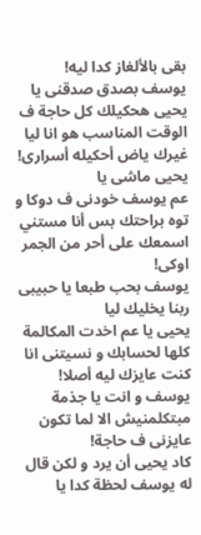بقى بالألغاز كدا ليه!
يوسف بصدق صدقنى يا يحيى هحكيلك كل حاجة ف الوقت المناسب هو انا ليا غيرك ياض أحكيله أسرارى!
يحيى ماشى يا
عم يوسف خودنى ف دوكا و توه براحتك بس أنا مستني اسمعك على أحر من الجمر اوكى!
يوسف بحب طبعا يا حبيبى ربنا يخليك ليا
يحيى يا عم اخدت المكالمة كلها لحسابك و نسيتنى انا كنت عايزك ليه أصلا!
يوسف و انت يا جذمة مبتكلمنيش الا لما تكون عايزنى ف حاجة!
كاد يحيى أن يرد و لكن قال له يوسف لحظة كدا يا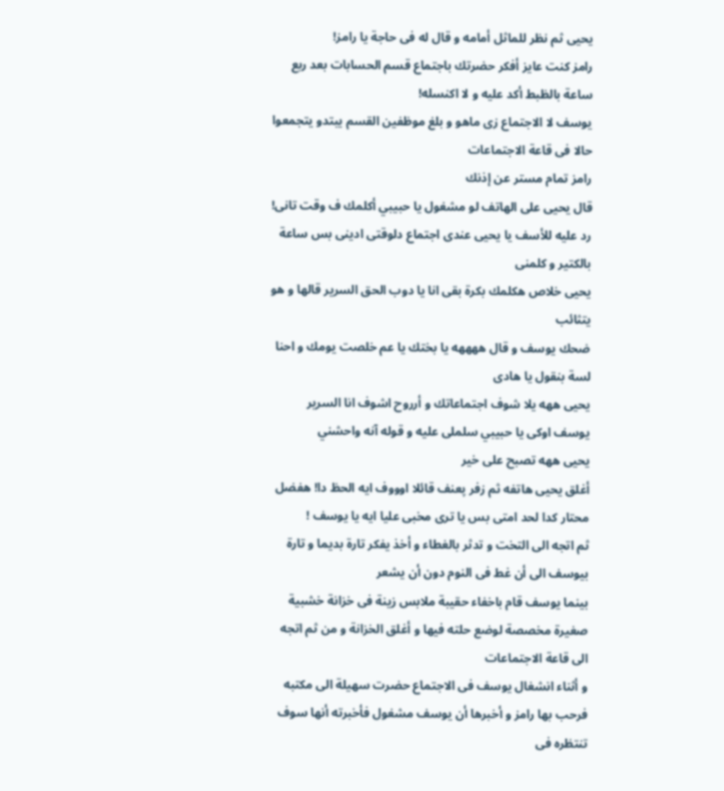يحيى ثم نظر للماثل أمامه و قال له فى حاجة يا رامز!
رامز كنت عايز أفكر حضرتك باجتماع قسم الحسابات بعد ربع ساعة بالظبط أكد عليه و لا اكنسله!
يوسف لا الاجتماع زى ماهو و بلغ موظفين القسم يبتدو يتجمعوا حالا فى قاعة الاجتماعات
رامز تمام مستر عن إذنك
قال يحيى على الهاتف لو مشغول يا حبيبي أكلمك ف وقت تانى!
رد عليه للأسف يا يحيى عندى اجتماع دلوقتى ادينى بس ساعة بالكتير و كلمنى
يحيى خلاص هكلمك بكرة بقى انا يا دوب الحق السرير قالها و هو يتثائب
ضحك يوسف و قال ههههه يا بختك يا عم خلصت يومك و احنا لسة بنقول يا هادى
يحيى ههه يلا شوف اجتماعاتك و أرروح اشوف انا السرير
يوسف اوكى يا حبيبي سلملى عليه و قوله آنه واحشني
يحيى ههه تصبح على خير
أغلق يحيى هاتفه ثم زفر پعنف قائلا اوووف ايه الحظ دا! هفضل محتار كدا لحد امتى بس يا ترى مخبى عليا ايه يا يوسف !
ثم اتجه الى التخت و تدثر بالغطاء و أخذ يفكر تارة بديما و تارة بيوسف الى أن غط فى النوم دون أن يشعر
بينما يوسف قام باخفاء حقيبة ملابس زينة فى خزانة خشبية صغيرة مخصصة لوضع حلته فيها و أغلق الخزانة و من ثم اتجه الى قاعة الاجتماعات
و أثناء انشغال يوسف فى الاجتماع حضرت سهيلة الى مكتبه فرحب بها رامز و أخبرها أن يوسف مشغول فأخبرته أنها سوف تنتظره فى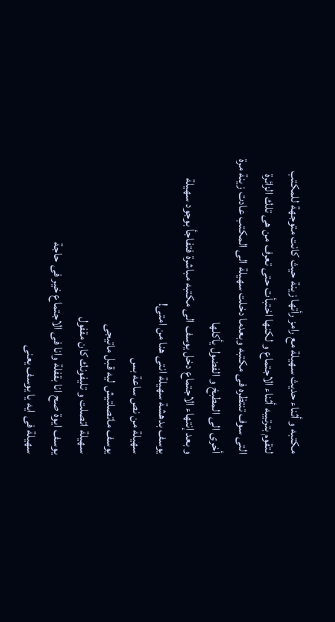مكتبه و أثناء حديث سهيلة مع رامز رأتها زينة حيث كانت متوجهة للمكتب لتقوم بترتيبه أثناء الاجتماع و لكنها اختبأت حتى تعرف من هى تلك الزائرة التى سوف تنتظره فى مكتبه وبعدما دخلت سهيلة الى المكتب عادت زينة مرة أخرى الى المطبخ و الفضول يأكلها
و بعد إنتهاء الاجتماع دخل يوسف الى مكتبه مباشرة فتفاجأ بوجود سهيلة
يوسف بدهشة سهيلة انتى هنا من امتى!
سهيلة من نص ساعة بس
يوسف ماتصلتيش ليه قبل ماتيجى
سهيلة اتصلت و تليفونك كان مقفول
يوسف ايوة صح انا بقفلة وانا فى الاجتماع خير فى حاجة
سهيلة فى ايه يا يوسف يعنى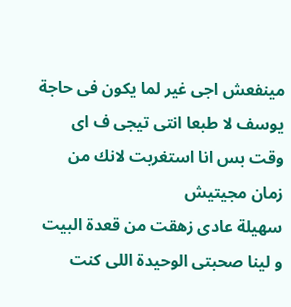مينفعش اجى غير لما يكون فى حاجة
يوسف لا طبعا انتى تيجى ف اى وقت بس انا استغربت لانك من زمان مجيتيش
سهيلة عادى زهقت من قعدة البيت و لينا صحبتى الوحيدة اللى كنت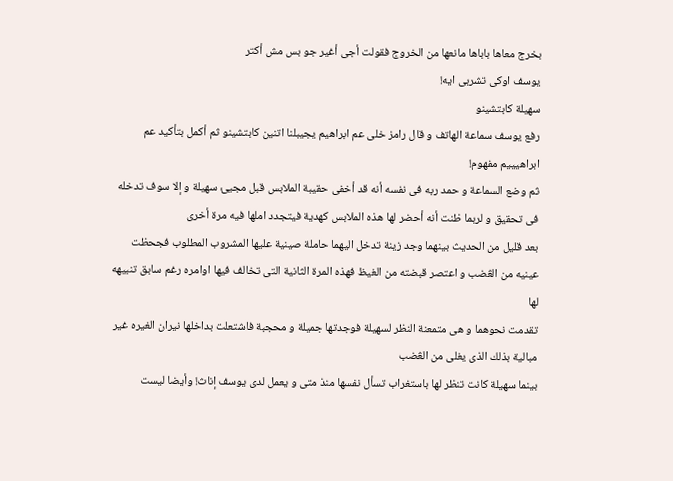بخرج معاها باباها مانعها من الخروج فقولت أجى أغير جو بس مش أكتر
يوسف اوكى تشربى ايه!
سهيلة كابتشينو
رفع يوسف سماعة الهاتف و قال رامز خلى عم ابراهيم يجيبلنا اتنين كابتشينو ثم أكمل بتأكيد عم ابراهيييم مفهوم!
ثم وضع السماعة و حمد ربه فى نفسه أنه قد أخفى حقيبة الملابس قبل مجيئ سهيلة و إلا سوف تدخله فى تحقيق و لربما ظنت أنه أحضر لها هذه الملابس كهدية فيتجدد املها فيه مرة أخرى
بعد قليل من الحديث بينهما وجد زينة تدخل اليهما حاملة صينية عليها المشروب المطلوب فجحظت عينيه من الڠضب و اعتصر قبضته من الغيظ فهذه المرة الثانية التى تخالف فيها اوامره رغم سابق تنبيهه لها
تقدمت نحوهما و هى متمعنة النظر لسهيلة فوجدتها جميلة و محجبة فاشتعلت بداخلها نيران الغيره غير مبالية بذلك الذى يغلى من الڠضب
بينما سهيلة كانت تنظر لها باستغراب تسأل نفسها منذ متى و يعمل لدى يوسف إناث! وأيضا ليست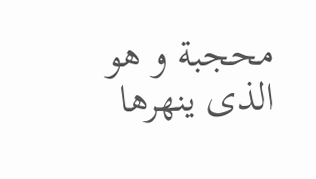محجبة و هو الذى ينهرها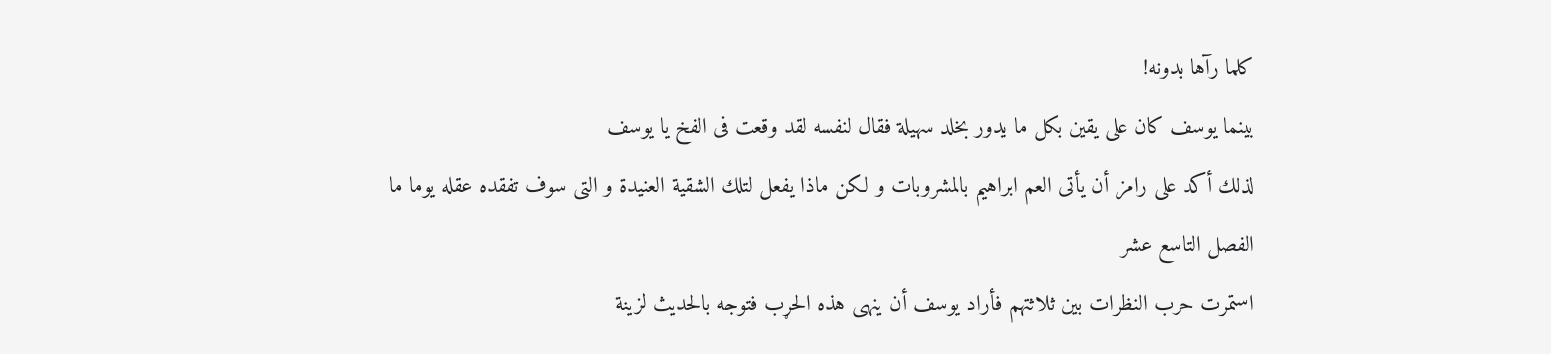كلما رآها بدونه!
بينما يوسف كان على يقين بكل ما يدور بخلد سهيلة فقال لنفسه لقد وقعت فى الفخ يا يوسف
لذلك أكد على رامز أن يأتى العم ابراهيم بالمشروبات و لكن ماذا يفعل لتلك الشقية العنيدة و التى سوف تفقده عقله يوما ما
الفصل التاسع عشر
استمرت حرب النظرات بين ثلاثتهم فأراد يوسف أن ينهى هذه الحړب فتوجه بالحديث لزينة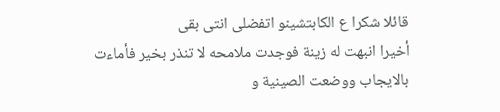قائلا شكرا ع الكابتشينو اتفضلى انتى بقى
أخيرا انبهت له زينة فوجدت ملامحه لا تنذر بخير فأماءت بالايجاب ووضعت الصينية و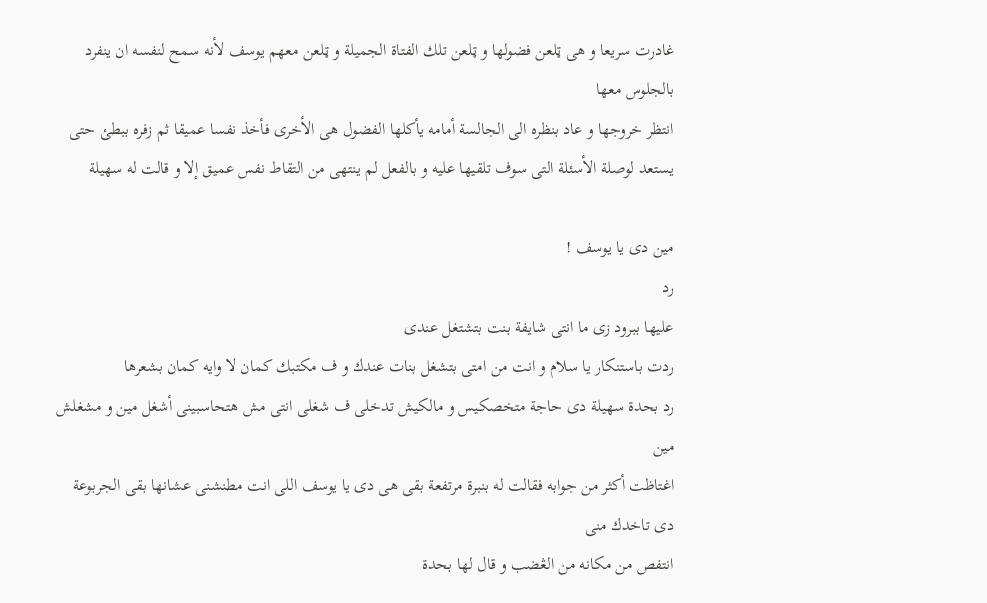غادرت سريعا و هى ټلعن فضولها و ټلعن تلك الفتاة الجميلة و ټلعن معهم يوسف لأنه سمح لنفسه ان ينفرد بالجلوس معها
انتظر خروجها و عاد بنظره الى الجالسة أمامه يأكلها الفضول هى الأخرى فأخذ نفسا عميقا ثم زفره ببطئ حتى يستعد لوصلة الأسئلة التى سوف تلقيها عليه و بالفعل لم ينتهى من التقاط نفس عميق إلا و قالت له سهيلة

مين دى يا يوسف !
رد
عليها ببرود زى ما انتى شايفة بنت بتشتغل عندى
ردت باستنكار يا سلام و انت من امتى بتشغل بنات عندك و ف مكتبك كمان لا وايه كمان بشعرها
رد بحدة سهيلة دى حاجة متخصكيس و مالكيش تدخلى ف شغلى انتى مش هتحاسبينى أشغل مين و مشغلش مين
اغتاظت أكثر من جوابه فقالت له بنبرة مرتفعة بقى هى دى يا يوسف اللى انت مطنشنى عشانها بقى الجربوعة دى تاخدك منى
انتفص من مكانه من الڠضب و قال لها بحدة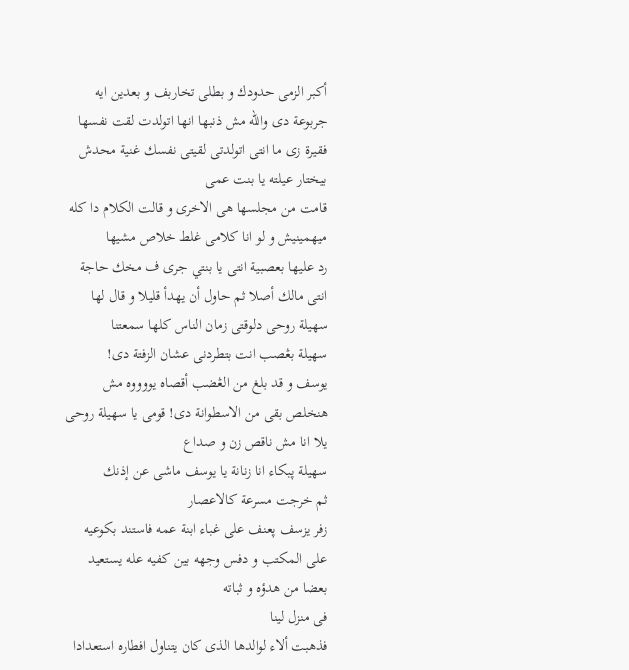أكبر الزمى حدودك و بطلى تخاربف و بعدين ايه جربوعة دى والله مش ذنبها انها اتولدت لقت نفسها فقيرة زى ما انتى اتولدتى لقيتى نفسك غنية محدش بيختار عيلته يا بنت عمى
قامت من مجلسها هى الاخرى و قالت الكلام دا كله ميهمينيش و لو انا كلامى غلط خلاص مشيها
رد عليها بعصبية انتى يا بنتي جرى ف مخك حاجة انتى مالك أصلا ثم حاول أن يهدأ قليلا و قال لها سهيلة روحى دلوقتى زمان الناس كلها سمعتنا
سهيلة بڠصب انت بتطردنى عشان الزفتة دى!
يوسف و قد بلغ من الڠضب أقصاه يووووه مش هنخلص بقى من الاسطوانة دى! قومى يا سهيلة روحى يلا انا مش ناقص زن و صداع
سهيلة پبكاء انا زنانة يا يوسف ماشى عن إذنك
ثم خرجت مسرعة كالاعصار
زفر يزسف پعنف على غباء ابنة عمه فاستند بكوعيه على المكتب و دفس وجهه بين كفيه عله يستعيد بعضا من هدؤه و ثباته
فى منزل لينا
فذهبت ألاء لوالدها الذى كان يتناول افطاره استعدادا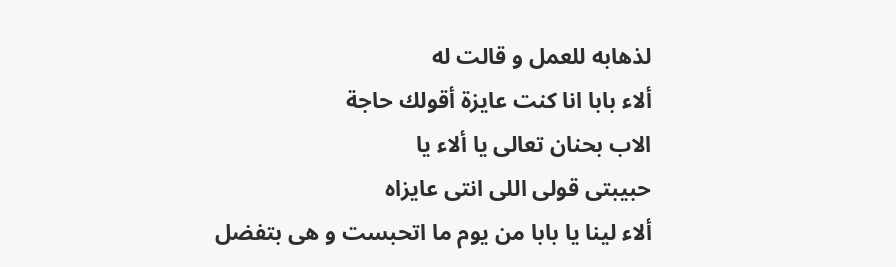لذهابه للعمل و قالت له
ألاء بابا انا كنت عايزة أقولك حاجة
الاب بحنان تعالى يا ألاء يا
حبيبتى قولى اللى انتى عايزاه
ألاء لينا يا بابا من يوم ما اتحبست و هى بتفضل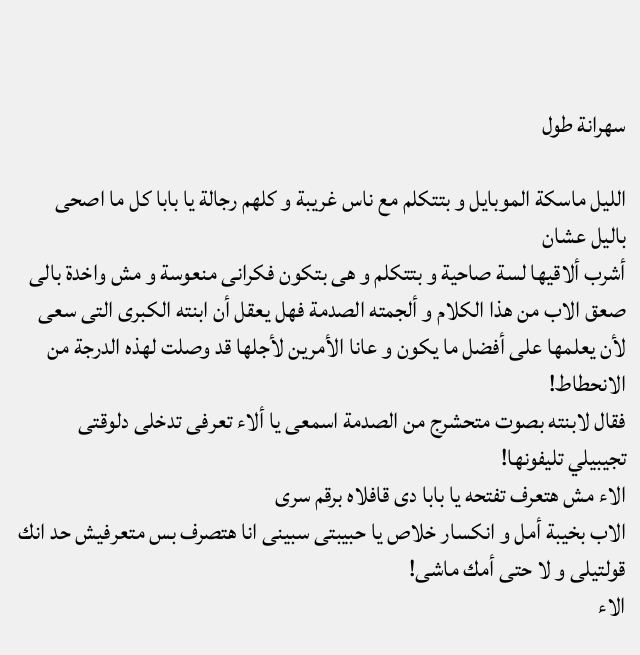سهرانة طول

الليل ماسكة الموبايل و بتتكلم مع ناس غريبة و كلهم رجالة يا بابا كل ما اصحى باليل عشان
أشرب ألاقيها لسة صاحية و بتتكلم و هى بتكون فكرانى منعوسة و مش واخدة بالى
صعق الاب من هذا الكلام و ألجمته الصدمة فهل يعقل أن ابنته الكبرى التى سعى لأن يعلمها على أفضل ما يكون و عانا الأمرين لأجلها قد وصلت لهذه الدرجة من الانحطاط!
فقال لابنته بصوت متحشرج من الصدمة اسمعى يا ألاء تعرفى تدخلى دلوقتى تجيبيلي تليفونها!
الاء مش هتعرف تفتحه يا بابا دى قافلاه برقم سرى
الاب بخيبة أمل و انكسار خلاص يا حبيبتى سبينى انا هتصرف بس متعرفيش حد انك قولتيلى و لا حتى أمك ماشى!
الاء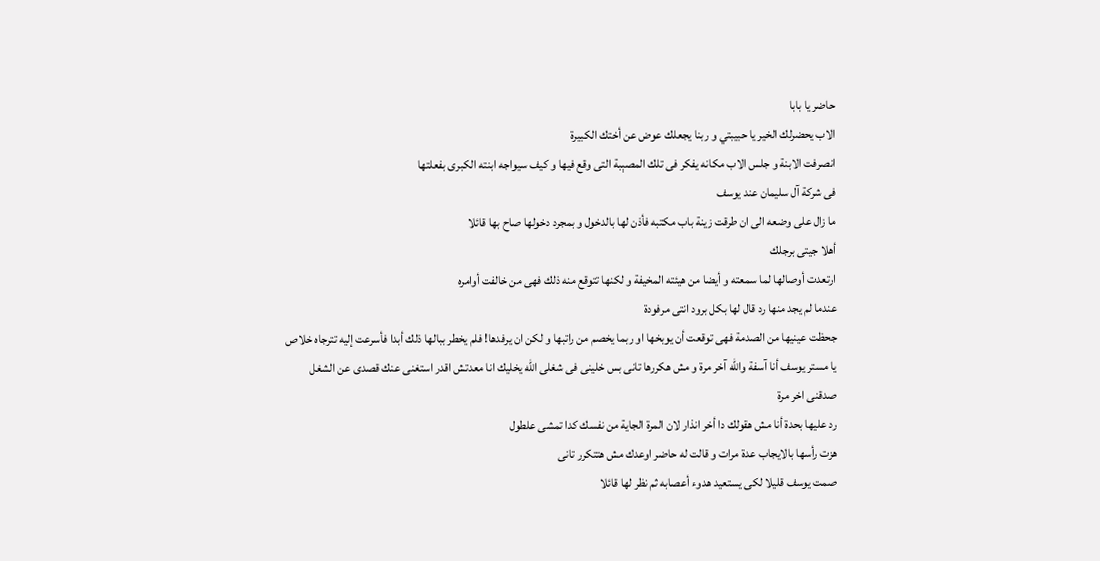حاضر يا بابا
الاب يحضرلك الخير يا حبيبتي و ربنا يجعلك عوض عن أختك الكبيرة
انصرفت الابنة و جلس الاب مكانه يفكر فى تلك المصېبة التى وقع فيها و كيف سيواجه ابنته الكبرى بفعلتها
فى شركة آل سليمان عند يوسف
ما زال على وضعه الى ان طرقت زينة باب مكتبه فأذن لها بالدخول و بمجرد دخولها صاح بها قائلا
أهلا جيتى برجلك
ارتعدت أوصالها لما سمعته و أيضا من هيئته المخيفة و لكنها تتوقع منه ذلك فهى من خالفت أوامره
عندما لم يجد منها رد قال لها بكل برود انتى مرفودة
جحظت عينيها من الصدمة فهى توقعت أن يوبخها او ربما يخصم من راتبها و لكن ان يرفدها! فلم يخطر ببالها ذلك أبدا فأسرعت إليه تترجاه خلاص يا مستر يوسف أنا آسفة والله آخر مرة و مش هكررها تانى بس خلينى فى شغلى الله يخليك انا معدتش اقدر استغنى عنك قصدى عن الشغل صدقنى اخر مرة
رد عليها بحدة أنا مش هقولك دا أخر انذار لان المرة الجاية من نفسك كدا تمشى علطول
هزت رأسها بالايجاب عدة مرات و قالت له حاضر اوعدك مش هتتكرر تانى
صمت يوسف قليلا لكى يستعيد هدوء أعصابه ثم نظر لها قائلا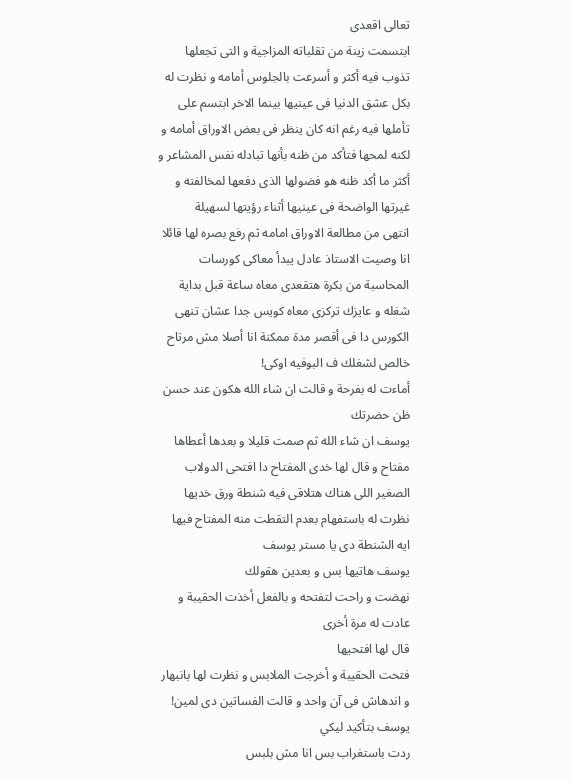تعالى اقعدى
ابتسمت زينة من تقلباته المزاجية و التى تجعلها تذوب فيه أكثر و أسرعت بالجلوس أمامه و نظرت له بكل عشق الدنيا فى عينيها بينما الاخر ابتسم على تأملها فيه رغم انه كان ينظر فى بعض الاوراق أمامه و لكنه لمحها فتأكد من ظنه بأنها تبادله نفس المشاعر و أكثر ما أكد ظنه هو فضولها الذى دفعها لمخالفته و غيرتها الواضحة فى عينيها أثناء رؤيتها لسهيلة
انتهى من مطالعة الاوراق امامه ثم رفع بصره لها قائلا انا وصيت الاستاذ عادل يبدأ معاكى كورسات المحاسبة من بكرة هتقعدى معاه ساعة قبل بداية شغله و عايزك تركزى معاه كويس جدا عشان تنهى
الكورس دا فى أقصر مدة ممكنة انا أصلا مش مرتاح خالص لشغلك ف البوفيه اوكى!
أماءت له بفرحة و قالت ان شاء الله هكون عند حسن ظن حضرتك
يوسف ان شاء الله ثم صمت قليلا و بعدها أعطاها مفتاح و قال لها خدى المفتاح دا افتحى الدولاب الصغير اللى هناك هتلاقى فيه شنطة ورق خديها
نظرت له باستفهام بعدم التقطت منه المفتاح فيها ايه الشنطة دى يا مستر يوسف
يوسف هاتيها بس و بعدين هقولك
نهضت و راحت لتفتحه و بالفعل أخذت الحقيبة و عادت له مرة أخرى
قال لها افتحيها
فتحت الحقيبة و أخرجت الملابس و نظرت لها بانبهار و اندهاش فى آن واحد و قالت الفساتين دى لمين!
يوسف بتأكيد ليكي
ردت باستغراب بس انا مش بلبس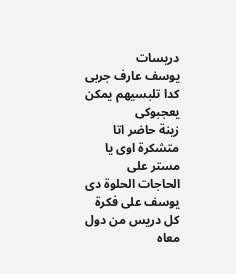دريسات
يوسف عارف جربى كدا تلبسيهم يمكن يعجبوكى
زينة حاضر اتا متشكرة اوى يا مستر على الحاجات الحلوة دى
يوسف على فكرة كل دريس من دول معاه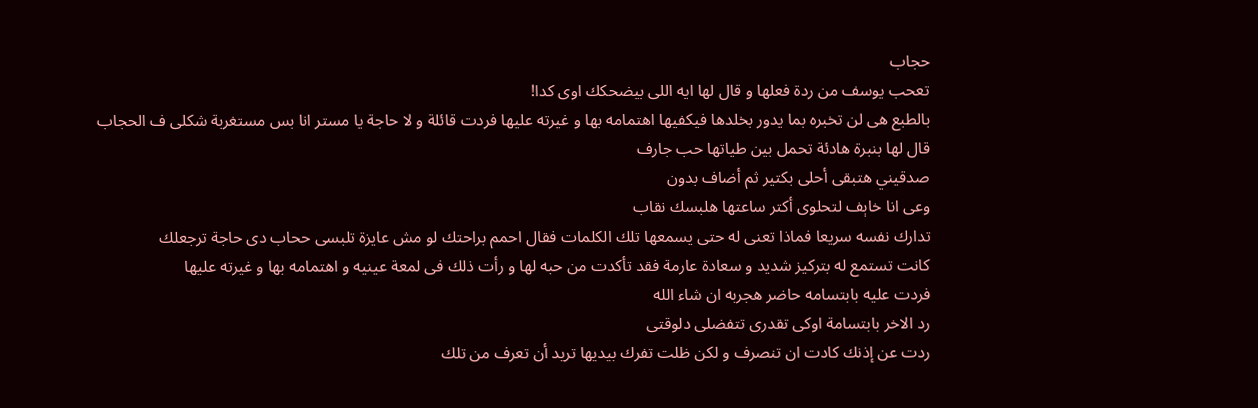حجاب
تعحب يوسف من ردة فعلها و قال لها ايه اللى بيضحكك اوى كدا!
بالطبع هى لن تخبره بما يدور بخلدها فيكفيها اهتمامه بها و غيرته عليها فردت قائلة و لا حاجة يا مستر انا بس مستغربة شكلى ف الحجاب
قال لها بنبرة هادئة تحمل بين طياتها حب جارف
صدقيني هتبقى أحلى بكتير ثم أضاف بدون
وعى انا خاېف لتحلوى أكتر ساعتها هلبسك نقاب
تدارك نفسه سريعا فماذا تعنى له حتى يسمعها تلك الكلمات فقال احمم براحتك لو مش عايزة تلبسى ححاب دى حاجة ترجعلك
كانت تستمع له بتركيز شديد و سعادة عارمة فقد تأكدت من حبه لها و رأت ذلك فى لمعة عينيه و اهتمامه بها و غيرته عليها
فردت عليه بابتسامه حاضر هجربه ان شاء الله
رد الاخر بابتسامة اوكى تقدرى تتفضلى دلوقتى
ردت عن إذنك كادت ان تنصرف و لكن ظلت تفرك بيديها تريد أن تعرف من تلك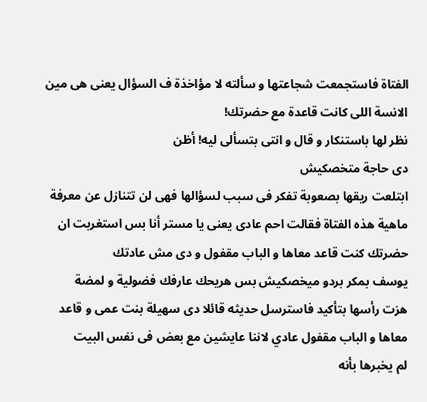الفتاة فاستجمعت شجاعتها و سألته لا مؤاخذة ف السؤال يعنى هى مين الانسة اللى كانت قاعدة مع حضرتك!
نظر لها باستنكار و قال و انتى بتسألى ليه! أظن
دى حاجة متخصكيش
ابتلعت ريقها بصعوبة تفكر فى سبب لسؤالها فهى لن تتنازل عن معرفة ماهية هذه الفتاة فقالت احم عادى يعنى يا مستر أنا بس استغربت ان حضرتك كنت قاعد معاها و الباب مقفول و دى مش عادتك
يوسف بمكر بردو ميخصكيش بس هريحك عارفك فضولية و لمضة
هزت رأسها بتأكيد فاسترسل حديثه قائلا دى سهيلة بنت عمى و قاعد معاها و الباب مقفول عادي لاننا عايشين مع بعض فى نفس البيت
لم يخبرها بأنه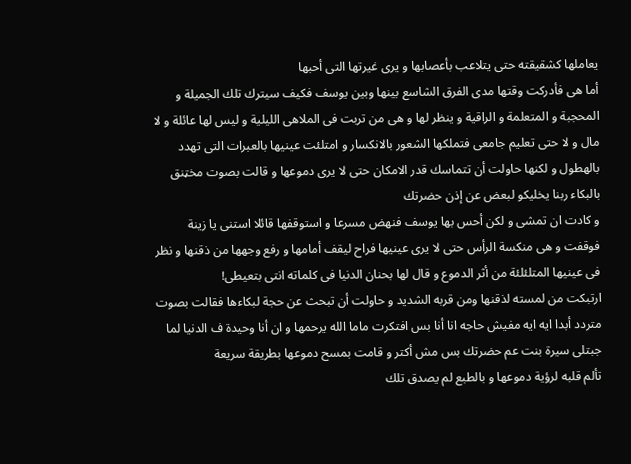يعاملها كشقيقته حتى يتلاعب بأعصابها و يرى غيرتها التى أحبها
أما هى فأدركت وقتها مدى الفرق الشاسع بينها وبين يوسف فكيف سيترك تلك الجميلة و المحجبة و المتعلمة و الراقية و ينظر لها و هى من تربت فى الملاهى الليلية و ليس لها عائلة و لا مال و لا حتى تعليم جامعى فتملكها الشعور بالانكسار و امتلئت عينيها بالعبرات التى تهدد بالهطول و لكنها حاولت أن تتماسك قدر الامكان حتى لا يرى دموعها و قالت بصوت مخټنق بالبكاء ربنا يخليكو لبعض عن إذن حضرتك
و كادت ان تمشى و لكن أحس بها يوسف فنهض مسرعا و استوقفها قائلا استنى يا زينة
فوقفت و هى منكسة الرأس حتى لا يرى عينيها فراح ليقف أمامها و رفع وجهها من ذقنها و نظر فى عينيها المتلئلئة من أثر الدموع و قال لها بحنان الدنيا فى كلماته انتى بتعيطى!
ارتبكت من لمسته لذقنها ومن قربه الشديد و حاولت أن تبحث عن حجة لبكاءها فقالت بصوت متردد أبدا ايه ايه مفيش حاجه انا أنا بس افتكرت ماما الله يرحمها و ان أنا وحيدة ف الدنيا لما جبتلى سيرة بنت عم حضرتك بس مش أكتر و قامت بمسح دموعها بطريقة سريعة
تألم قلبه لرؤية دموعها و بالطبع لم يصدق تلك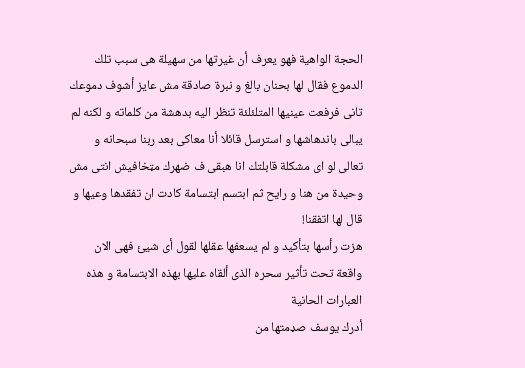الحجة الواهية فهو يعرف أن غيرتها من سهيلة هى سبب تلك الدموع فقال لها بحنان بالغ و نبرة صادقة مش عايز أشوف دموعك تانى فرفعت عينيها المتلئلئة تنظر اليه بدهشة من كلماته و لكنه لم يبالى باندهاشها و استرسل قائلا أنا معاكى بعد ربنا سبحانه و تعالى لو اى مشكلة قابلتك انا هبقى ف ضهرك مټخافيش انتى مش وحيدة من هنا و رايح ثم ابتسم ابتسامة كادت ان تفقدها وعيها و قال لها اتفقنا!
هزت رأسها بتأكيد و لم يسعفها عقلها لقول أى شيئ فهى الان واقعة تحت تأثير سحره الذى ألقاه عليها بهذه الابتسامة و هذه العبارات الحانية
أدرك يوسف صډمتها من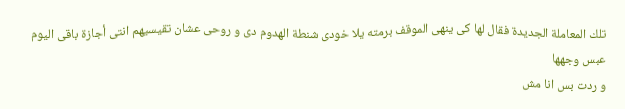تلك المعاملة الجديدة فقال لها كى ينهى الموقف برمته يلا خودى شنطة الهدوم دى و روحى عشان تقيسيهم انتى أجازة باقى اليوم
عبس وجهها
و ردت بس انا مش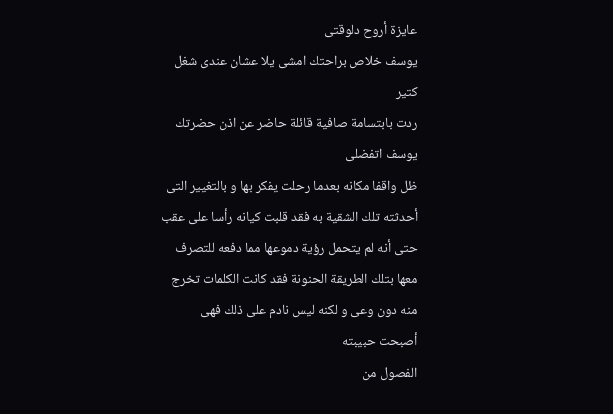عايزة أروح دلوقتى
يوسف خلاص براحتك امشى يلا عشان عندى شغل كتير
ردت بابتسامة صافية قائلة حاضر عن اذن حضرتك
يوسف اتفضلى
ظل واقفا مكانه بعدما رحلت يفكر بها و بالتغيير التى أحدثته تلك الشقية به فقد قلبت كيانه رأسا على عقب حتى أنه لم يتحمل رؤية دموعها مما دفعه للتصرف معها بتلك الطريقة الحنونة فقد كانت الكلمات تخرج منه دون وعى و لكنه ليس نادم على ذلك فهى أصبحت حبيبته
الفصول من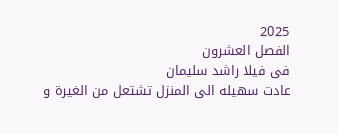2025
الفصل العشرون
فى فيلا راشد سليمان
عادت سهيله الى المنزل تشتعل من الغيرة و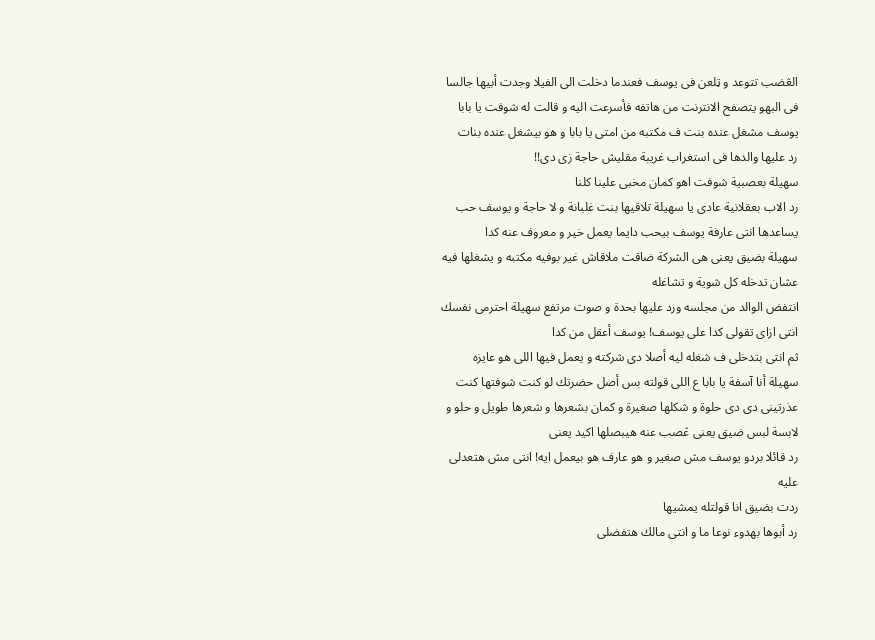الڠضب تتوعد و ټلعن فى يوسف فعندما دخلت الى الفيلا وجدت أبيها جالسا فى البهو يتصفح الانترنت من هاتفه فأسرعت اليه و قالت له شوفت يا بابا يوسف مشغل عنده بنت ف مكتبه من امتى يا بابا و هو بيشغل عنده بنات
رد عليها والدها فى استغراب غريبة مقليش حاجة زى دى!!
سهيلة بعصبية شوفت اهو كمان مخبى علينا كلنا
رد الاب بعقلانية عادى يا سهيلة تلاقيها بنت غلبانة و لا حاجة و يوسف حب يساعدها انتى عارفة يوسف بيحب دايما يعمل خير و معروف عنه كدا
سهيلة بضيق يعنى هى الشركة ضاقت ملاقاش غير بوفيه مكتبه و يشغلها فيه عشان تدخله كل شوية و تشاغله
انتفض الوالد من مجلسه ورد عليها بحدة و صوت مرتفع سهيلة احترمى نفسك انتى ازاى تقولى كدا على يوسف! يوسف أعقل من كدا
ثم انتى بتدخلى ف شغله ليه أصلا دى شركته و يعمل فيها اللى هو عايزه
سهيلة أنا آسفة يا بابا ع اللى قولته بس أصل حضرتك لو كنت شوفتها كنت عذرتينى دى دى حلوة و شكلها صغيرة و كمان بشعرها و شعرها طويل و حلو و لابسة لبس ضيق يعنى ڠصب عنه هيبصلها اكيد يعنى
رد قائلا بردو يوسف مش صغير و هو عارف هو بيعمل ايه! انتى مش هتعدلى عليه
ردت بضيق انا قولتله يمشيها
رد أبوها بهدوء نوعا ما و انتى مالك هتفضلى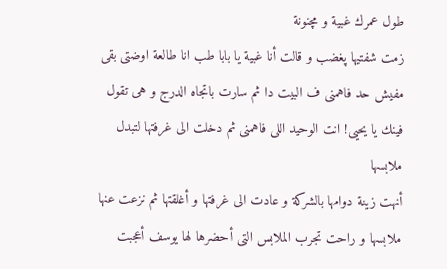طول عمرك غبية و مچنونة
زمت شفتيها پغضب و قالت أنا غبية يا بابا طب انا طالعة اوضتى بقى مفيش حد فاهمنى ف البيت دا ثم سارت باتجاه الدرج و هى تقول فينك يا يحيى! انت الوحيد اللى فاهمنى ثم دخلت الى غرفتها لتبدل ملابسها
أنهت زينة دوامها بالشركة و عادت الى غرفتها و أغلقتها ثم نزعت عنها ملابسها و راحت تجرب الملابس التى أحضرها لها يوسف أعجبت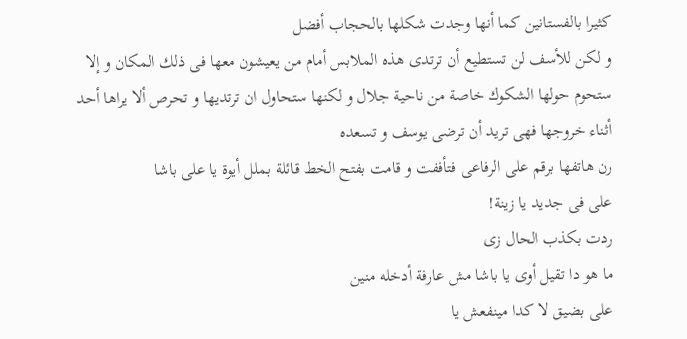كثيرا بالفستانين كما أنها وجدت شكلها بالحجاب أفضل
و لكن للأسف لن تستطيع أن ترتدى هذه الملابس أمام من يعيشون معها فى ذلك المكان و إلا ستحوم حولها الشكوك خاصة من ناحية جلال و لكنها ستحاول ان ترتديها و تحرص ألا يراها أحد أثناء خروجها فهى تريد أن ترضى يوسف و تسعده
رن هاتفها برقم على الرفاعى فتأففت و قامت بفتح الخط قائلة بملل أيوة يا على باشا
على فى جديد يا زينة!
ردت بكذب الحال زى
ما هو دا تقيل أوى يا باشا مش عارفة أدخله منين
على بضيق لا كدا مينفعش يا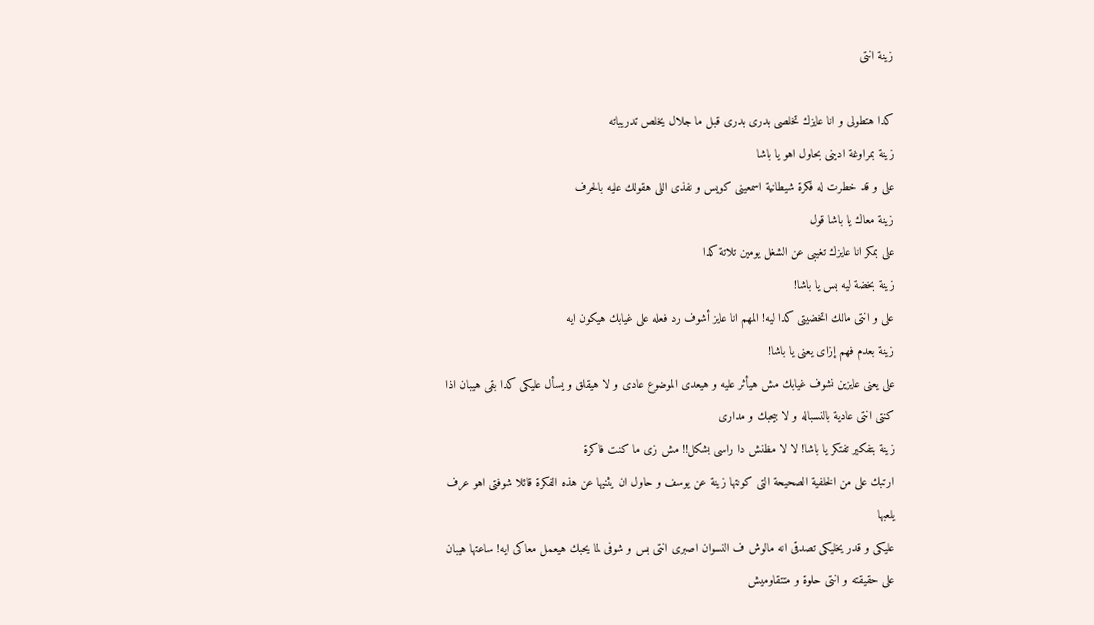زينة انتى

كدا هتطولى و انا عايزك تخلصى بدرى بدرى قبل ما جلال يخلص تدريباته
زينة بمراوغة ادينى بحاول اهو يا باشا
على و قد خطرت له فكرة شيطانية اسمعينى كويس و نفذى اللى هقولك عليه بالحرف
زينة معاك يا باشا قول
على بمكر انا عايزك تغيبى عن الشغل يومين تلاتة كدا
زينة بخضة ليه بس يا باشا!
على و انتى مالك اتخضيتى كدا ليه! المهم انا عايز أشوف رد فعله على غيابك هيكون ايه
زينة بعدم فهم إزاى يعنى يا باشا!
على يعنى عايزين نشوف غيابك مش هيأثر عليه و هيعدى الموضوع عادى و لا هيقلق و يسأل عليكى كدا بقى هيبان اذا كنتى انتى عادية بالنسباله و لا بيحبك و مدارى
زينة بتفكير تفتكر يا باشا! لا لا مظنش دا راسى بشكل!! مش زى ما كنت فاكرة
ارتبك على من الخلفية الصحيحة التى كونتها زينة عن يوسف و حاول ان يثنيها عن هذه الفكرة قائلا شوفتى اهو عرف يلعبها
عليكى و قدر يخليكى تصدقى انه مالوش ف النسوان اصبرى انتى بس و شوفى لما يحبك هيعمل معاكى ايه! ساعتها هيبان على حقيقته و انتى حلوة و متتقاوميش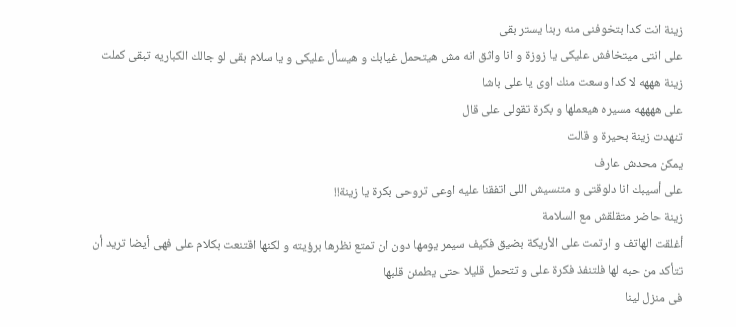زينة انت كدا بتخوفنى منه ربنا يستر بقى
على انتى ميتخافش عليكى يا زوزة و انا واثق انه مش هيتحمل غيابك و هيسأل عليكى و يا سلام بقى لو جالك الكباريه تبقى كملت
زينة هههه لا كدا وسعت منك اوى يا على باشا
على ههههه مسيره هيعملها و بكرة تقولى على قال
تنهدت زينة بحيرة و قالت
يمكن محدش عارف
على أسيبك انا دلوقتى و متنسيش اللى اتفقنا عليه اوعى تروحى بكرة يا زينة!!
زينة حاضر متقلقش مع السلامة
أغلقت الهاتف و ارتمت على الأريكة بضيق فكيف سيمر يومها دون ان تمتع نظرها برؤيته و لكنها اقتنعت بكلام على فهى أيضا تريد أن تتأكد من حبه لها فلتنفذ فكرة على و تتحمل قليلا حتى يطمئن قلبها
فى منزل لينا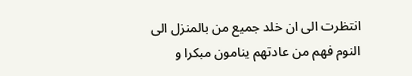انتظرت الى ان خلد جميع من بالمنزل الى النوم فهم من عادتهم ينامون مبكرا و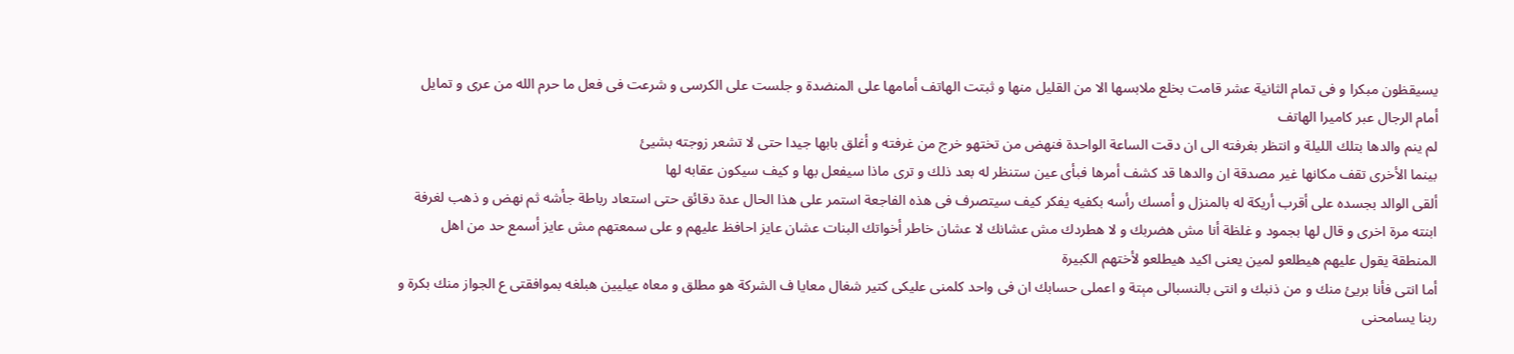يسيقظون مبكرا و فى تمام الثانية عشر قامت بخلع ملابسها الا من القليل منها و ثبتت الهاتف أمامها على المنضدة و جلست على الكرسى و شرعت فى فعل ما حرم الله من عرى و تمايل أمام الرجال عبر كاميرا الهاتف
لم ينم والدها بتلك الليلة و انتظر بغرفته الى ان دقت الساعة الواحدة فنهض من تختهو خرج من غرفته و أغلق بابها جيدا حتى لا تشعر زوجته بشيئ
بينما الأخرى تقف مكانها غير مصدقة ان والدها قد كشف أمرها فبأى عين ستنظر له بعد ذلك و ترى ماذا سيفعل بها و كيف سيكون عقابه لها
ألقى الوالد بجسده على أقرب أريكة له بالمنزل و أمسك رأسه بكفيه يفكر كيف سيتصرف فى هذه الفاجعة استمر على هذا الحال عدة دقائق حتى استعاد رباطة جأشه ثم نهض و ذهب لغرفة ابنته مرة اخرى و قال لها بجمود و غلظة أنا مش هضربك و لا هطردك مش عشانك لا عشان خاطر أخواتك البنات عشان عايز احافظ عليهم و على سمعتهم مش عايز أسمع حد من اهل المنطقة يقول عليهم هيطلعو لمين يعنى اكيد هيطلعو لأختهم الكبيرة
أما انتى فأنا بريئ منك و من ذنبك و انتى بالنسبالى مېتة و اعملى حسابك ان فى واحد كلمنى عليكى كتير شغال معايا ف الشركة هو مطلق و معاه عيليين هبلغه بموافقتى ع الجواز منك بكرة و ربنا يسامحنى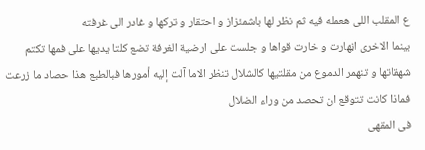ع المقلب اللى هعمله فيه ثم نظر لها باشمئزاز و احتقار و تركها و غادر الى غرفته
بينما الاخرى اڼهارت و خارت قواها و جلست على ارضية الغرفة تضع كلتا يديها على فمها تكتم شهقاتها و تنهمر الدموع من مقلتيها كالشلال تنظر الاما آلت إليه أمورها فبالطبع هذا حصاد ما زرعت فماذا كانت تتوقع ان تحصد من وراء الضلال
فى المقهى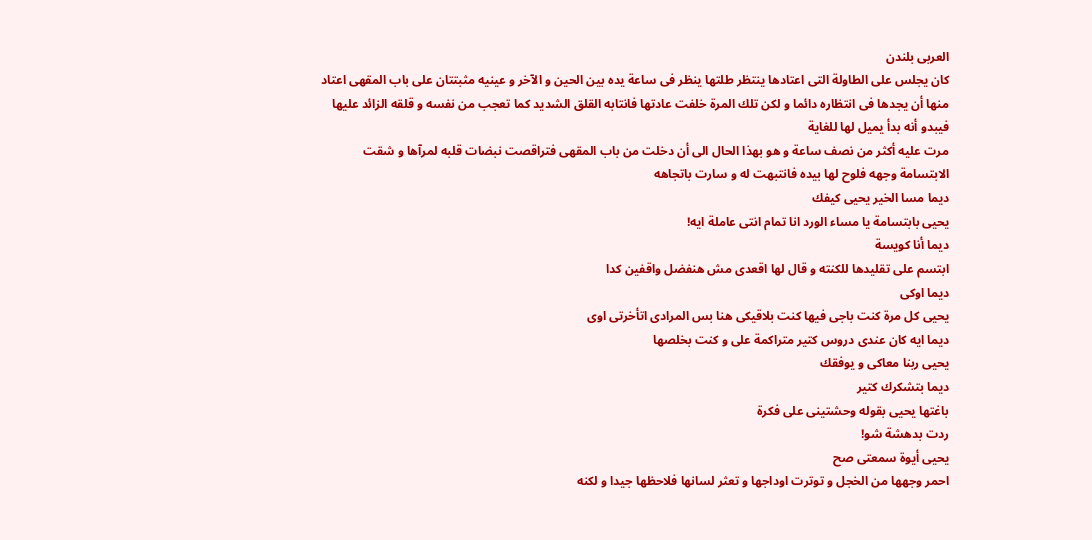العربى بلندن
كان يجلس على الطاولة التى اعتادها ينتظر طلتها ينظر فى ساعة يده بين الحين و الآخر و عينيه مثبتتان على باب المقهى اعتاد منها أن يجدها فى انتظاره دائما و لكن تلك المرة خلفت عادتها فانتابه القلق الشديد كما تعجب من نفسه و قلقه الزائد عليها فيبدو أنه بدأ يميل لها للغاية
مرت عليه أكثر من نصف ساعة و هو بهذا الحال الى أن دخلت من باب المقهى فتراقصت نبضات قلبه لمرآها و شقت الابتسامة وجهه فلوح لها بيده فانتبهت له و سارت باتجاهه
ديما مسا الخير يحيى كيفك
يحيى بابتسامة يا مساء الورد انا تمام انتى عاملة ايه!
ديما أنا كويسة
ابتسم على تقليدها للكنته و قال لها اقعدى مش هنفضل واقفين كدا
ديما اوكى
يحيى كل مرة كنت باجى فيها كنت بلاقيكى هنا بس المرادى اتأخرتى اوى
ديما ايه كان عندى دروس كتير متراكمة على و كنت بخلصها
يحيى ربنا معاكى و يوفقك
ديما بتشكرك كتير
باغتها يحيى بقوله وحشتينى على فكرة
ردت بدهشة شو!
يحيى أيوة سمعتى صح
احمر وجهها من الخجل و توترت اوداجها و تعثر لسانها فلاحظها جيدا و لكنه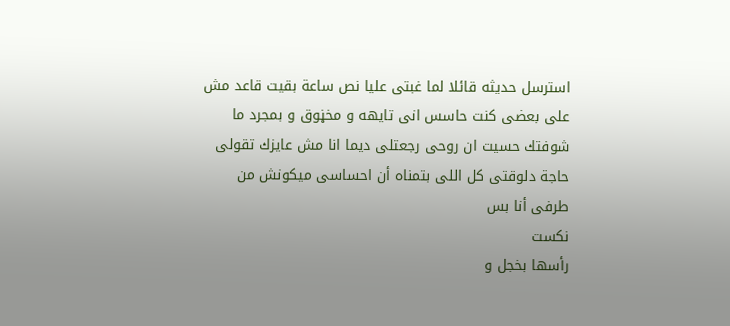استرسل حديثه قائلا لما غبتى عليا نص ساعة بقيت قاعد مش على بعضى كنت حاسس انى تايهه و مخڼوق و بمجرد ما شوفتك حسيت ان روحى رجعتلى ديما انا مش عايزك تقولى حاجة دلوقتى كل اللى بتمناه أن احساسى ميكونش من طرفى أنا بس
نكست
رأسها بخجل و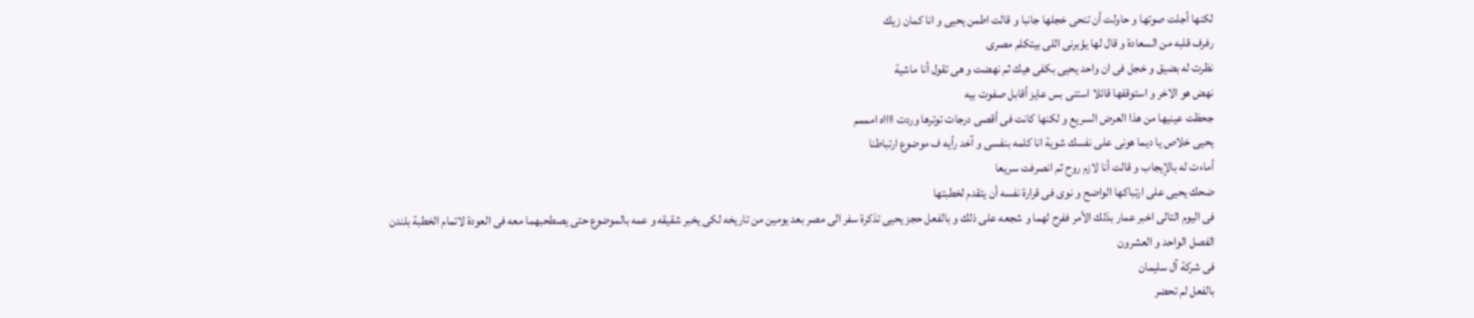لكنها أجلت صوتها و حاولت أن تنحى خجلها جانبا و قالت اطمن يحيى و انا كمان زيك
رفرف قلبه من السعادة و قال لها يؤبرنى اللى بيتكلم مصرى
نظرت له بضيق و خجل فى ان واحد يحيى بكفى هيك ثم نهضت و هى تقول أنا ماشية
نهض هو الاخر و استوقفها قائلا استنى بس عايز أقابل صفوت بيه
جحظت عينيها من هذا العرض السريع و لكنها كانت فى أقصى درجات توترها وردت ااااه امممم
يحيى خلاص يا ديما هونى على نفسك شوية انا كلمه بنفسى و آخد رأيه ف موضوع ارتباطنا
أماءت له بالإيجاب و قالت أنا لازم روح ثم انصرفت سريعا
ضحك يحيى على ارتباكها الواضح و نوى فى قرارة نفسه أن يتقدم لخطبتها
فى اليوم التالى اخبر عمار بذلك الأمر ففرح لهما و شجعه على ذلك و بالفعل حجز يحيى تذكرة سفر الى مصر بعد يومين من تاريخه لكى يخبر شقيقه و عمه بالموضوع حتى يصطحبهما معه فى العودة لاتمام الخطبة بلندن
الفصل الواحد و العشرون
فى شركة آل سليمان
بالفعل لم تحضر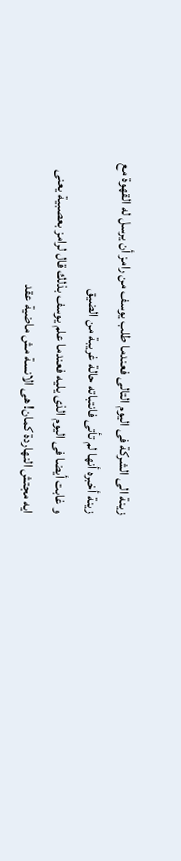زينة الى الشركة فى اليوم التالى فعندما طلب يوسف من رامز أن يرسل له القهوة مع زينة أخبره أنها لم تأتى فانتباته حالة غريبة من الضيق
و غابت أيضا فى اليوم الذى يليه فعندما علم يوسف بذلك قال لرامز بعصبية يعنى ايه مجتش النهاردة كمان! هى الانسة مش ماضية عقد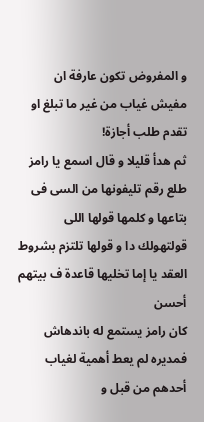و المفروض تكون عارفة ان مفيش غياب من غير ما تبلغ او تقدم طلب أجازة!
ثم هدأ قليلا و قال اسمع يا رامز طلع رقم تليفونها من السى فى بتاعها و كلمها قولها اللى قولتهولك دا و قولها تلتزم بشروط العقد يا إما تخليها قاعدة ف بيتهم أحسن
كان رامز يستمع له باندهاش فمديره لم يعط أهمية لغياب أحدهم من قبل و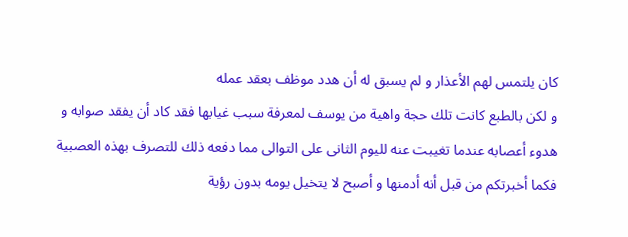كان يلتمس لهم الأعذار و لم يسبق له أن هدد موظف بعقد عمله
و لكن بالطبع كانت تلك حجة واهية من يوسف لمعرفة سبب غيابها فقد كاد أن يفقد صوابه و هدوء أعصابه عندما تغيبت عنه لليوم الثانى على التوالى مما دفعه ذلك للتصرف بهذه العصبية فكما أخبرتكم من قبل أنه أدمنها و أصبح لا يتخيل يومه بدون رؤية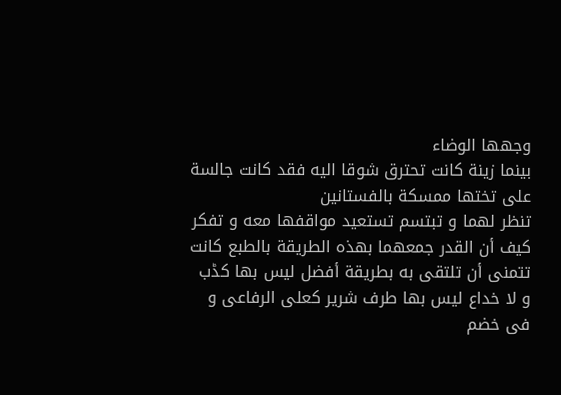وجهها الوضاء
بينما زينة كانت تحترق شوقا اليه فقد كانت جالسة على تختها ممسكة بالفستانين
تنظر لهما و تبتسم تستعيد مواقفها معه و تفكر كيف أن القدر جمعهما بهذه الطريقة بالطبع كانت تتمنى أن تلتقى به بطريقة أفضل ليس بها كڈب و لا خداع ليس بها طرف شرير كعلى الرفاعى و فى خضم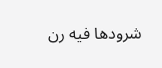شرودها فيه رن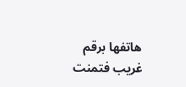هاتفها برقم غريب فتمنت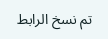تم نسخ الرابط